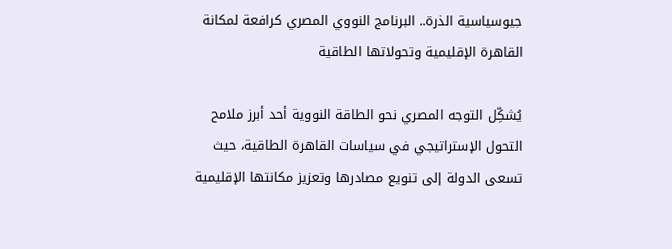جيوسياسية الذرة.. البرنامج النووي المصري كرافعة لمكانة القاهرة الإقليمية وتحولاتها الطاقية

يُشكِّل التوجه المصري نحو الطاقة النووية أحد أبرز ملامح التحول الإستراتيجي في سياسات القاهرة الطاقية، حيث تسعى الدولة إلى تنويع مصادرها وتعزيز مكانتها الإقليمية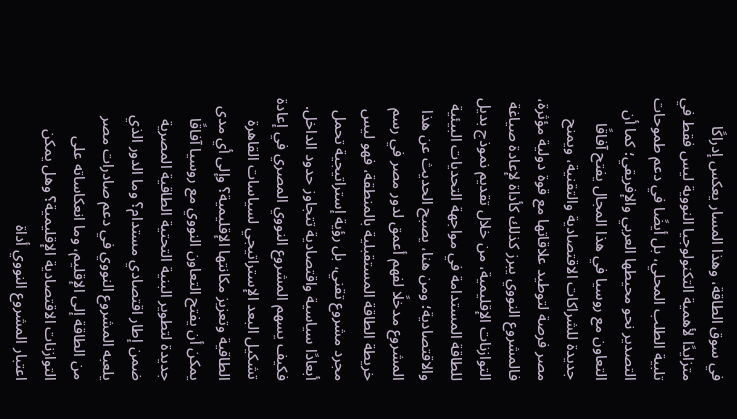في سوق الطاقة، وهذا المسار يعكس إدراكًا متزايدًا لأهمية التكنولوجيا النووية ليس فقط في تلبية الطلب المحلي، بل أيضًا في دعم طموحات التصدير نحو محيطها العربي والإفريقي؛ كما أن التعاون مع روسيا في هذا المجال يفتح آفاقًا جديدة للشراكات الاقتصادية والتقنية، ويمنح مصر فرصة لتوطيد علاقاتها مع قوة دولية مؤثرة، فالمشروع النووي يبرز كذلك كأداة لإعادة صياغة التوازنات الإقليمية، من خلال تقديم نموذج بديل للطاقة المستدامة في مواجهة التحديات البيئية والاقتصادية؛ ومن هنا، يصبح الحديث عن هذا المشروع مدخلًا لفهم أعمق لدور مصر في رسم خريطة الطاقة المستقبلية بالمنطقة، فهو ليس مجرد مشروع تقني، بل رؤية إستراتيجية تحمل أبعادًا سياسية واقتصادية تتجاوز حدود الداخل.
فكيف يسهم المشروع النووي المصري في إعادة تشكيل البعد الإستراتيجي لسياسات القاهرة الطاقية وتعزيز مكانتها الإقليمية؟ وإلى أي مدى يمكن أن يفتح التعاون النووي مع روسيا آفاقًا جديدة لتطوير البنية التحتية الطاقية المصرية ضمن إطار اقتصادي مستدام؟ وما الدور الذي يلعبه المشروع النووي في دعم صادرات مصر من الطاقة إلى الإقليم، وما انعكاساته على التوازنات الاقتصادية الإقليمية؟ وهل يمكن اعتبار المشروع النووي أداة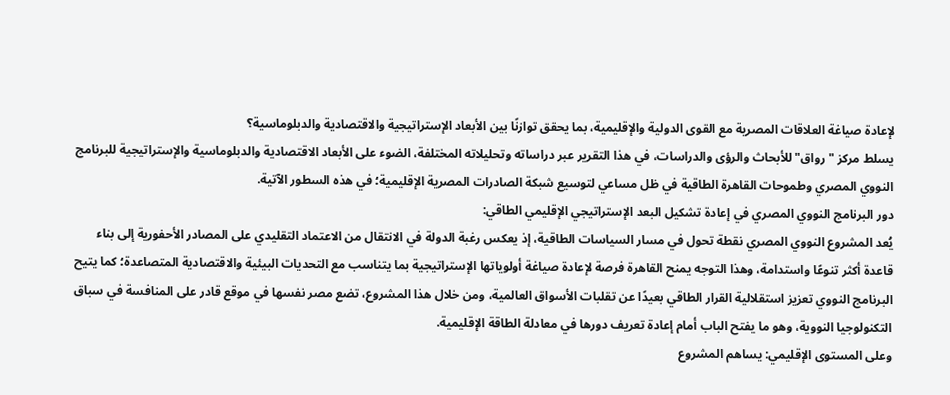لإعادة صياغة العلاقات المصرية مع القوى الدولية والإقليمية، بما يحقق توازنًا بين الأبعاد الإستراتيجية والاقتصادية والدبلوماسية؟
يسلط مركز "رواق" للأبحاث والرؤى والدراسات، في هذا التقرير عبر دراساته وتحليلاته المختلفة، الضوء على الأبعاد الاقتصادية والدبلوماسية والإستراتيجية للبرنامج النووي المصري وطموحات القاهرة الطاقية في ظل مساعي لتوسيع شبكة الصادرات المصرية الإقليمية؛ في هذه السطور الآتية.
دور البرنامج النووي المصري في إعادة تشكيل البعد الإستراتيجي الإقليمي الطاقي:
يُعد المشروع النووي المصري نقطة تحول في مسار السياسات الطاقية، إذ يعكس رغبة الدولة في الانتقال من الاعتماد التقليدي على المصادر الأحفورية إلى بناء قاعدة أكثر تنوعًا واستدامة، وهذا التوجه يمنح القاهرة فرصة لإعادة صياغة أولوياتها الإستراتيجية بما يتناسب مع التحديات البيئية والاقتصادية المتصاعدة؛ كما يتيح البرنامج النووي تعزيز استقلالية القرار الطاقي بعيدًا عن تقلبات الأسواق العالمية، ومن خلال هذا المشروع، تضع مصر نفسها في موقع قادر على المنافسة في سباق التكنولوجيا النووية، وهو ما يفتح الباب أمام إعادة تعريف دورها في معادلة الطاقة الإقليمية.
وعلى المستوى الإقليمي: يساهم المشروع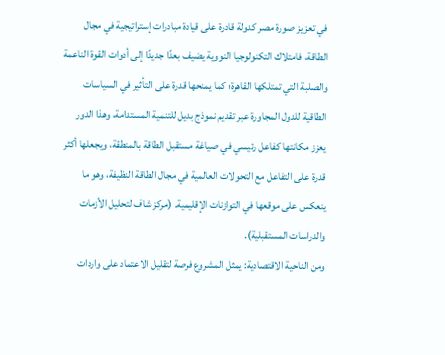في تعزيز صورة مصر كدولة قادرة على قيادة مبادرات إستراتيجية في مجال الطاقة، فامتلاك التكنولوجيا النووية يضيف بعدًا جديدًا إلى أدوات القوة الناعمة والصلبة التي تمتلكها القاهرة؛ كما يمنحها قدرة على التأثير في السياسات الطاقية للدول المجاورة عبر تقديم نموذج بديل للتنمية المستدامة، وهذا الدور يعزز مكانتها كفاعل رئيسي في صياغة مستقبل الطاقة بالمنطقة، ويجعلها أكثر قدرة على التفاعل مع التحولات العالمية في مجال الطاقة النظيفة، وهو ما ينعكس على موقعها في التوازنات الإقليمية. (مركز شاف لتحليل الأزمات والدراسات المستقبلية).
ومن الناحية الاقتصادية: يمثل المشروع فرصة لتقليل الاعتماد على واردات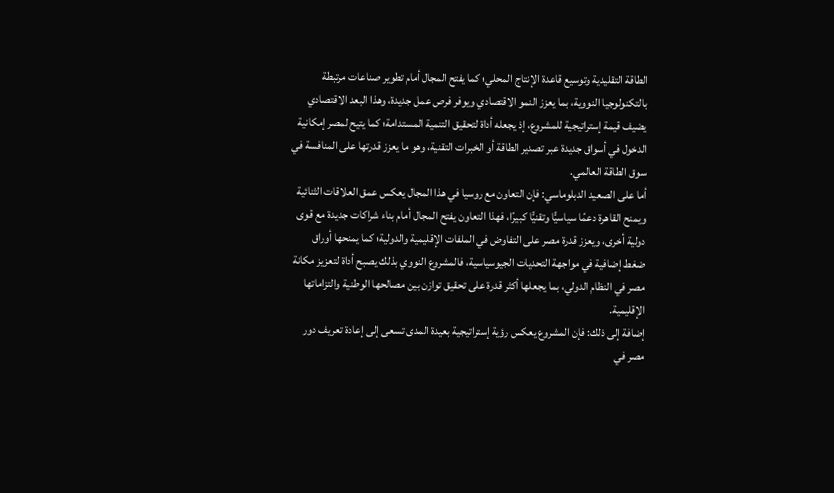الطاقة التقليدية وتوسيع قاعدة الإنتاج المحلي؛ كما يفتح المجال أمام تطوير صناعات مرتبطة بالتكنولوجيا النووية، بما يعزز النمو الاقتصادي ويوفر فرص عمل جديدة، وهذا البعد الاقتصادي يضيف قيمة إستراتيجية للمشروع، إذ يجعله أداة لتحقيق التنمية المستدامة؛ كما يتيح لمصر إمكانية الدخول في أسواق جديدة عبر تصدير الطاقة أو الخبرات التقنية، وهو ما يعزز قدرتها على المنافسة في سوق الطاقة العالمي.
أما على الصعيد الدبلوماسي: فإن التعاون مع روسيا في هذا المجال يعكس عمق العلاقات الثنائية ويمنح القاهرة دعمًا سياسيًّا وتقنيًّا كبيرًا، فهذا التعاون يفتح المجال أمام بناء شراكات جديدة مع قوى دولية أخرى، ويعزز قدرة مصر على التفاوض في الملفات الإقليمية والدولية؛ كما يمنحها أوراق ضغط إضافية في مواجهة التحديات الجيوسياسية، فالمشروع النووي بذلك يصبح أداة لتعزيز مكانة مصر في النظام الدولي، بما يجعلها أكثر قدرة على تحقيق توازن بين مصالحها الوطنية والتزاماتها الإقليمية.
إضافة إلى ذلك: فإن المشروع يعكس رؤية إستراتيجية بعيدة المدى تسعى إلى إعادة تعريف دور مصر في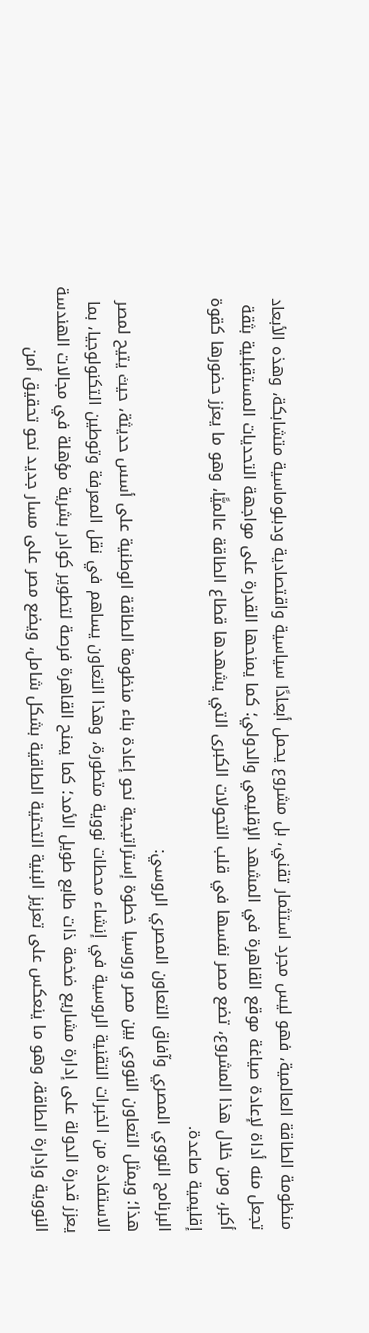منظومة الطاقة العالمية، فهو ليس مجرد استثمار تقني، بل مشروع يحمل أبعادًا سياسية واقتصادية ودبلوماسية متشابكة، وهذه الأبعاد تجعل منه أداة لإعادة صياغة موقع القاهرة في المشهد الإقليمي والدولي؛ كما يمنحها القدرة على مواجهة التحديات المستقبلية بثقة أكبر، ومن خلال هذا المشروع، تضع مصر نفسها في قلب التحولات الكبرى التي يشهدها قطاع الطاقة عالميًّا، وهو ما يعزز حضورها كقوة إقليمية صاعدة.
البرنامج النووي المصري وآفاق التعاون المصري الروسي:
هذا؛ ويمثل التعاون النووي بين مصر وروسيا خطوة إستراتيجية نحو إعادة بناء منظومة الطاقة الوطنية على أسس حديثة، حيث يتيح لمصر الاستفادة من الخبرات التقنية الروسية في إنشاء محطات نووية متطورة، وهذا التعاون يساهم في نقل المعرفة وتوطين التكنولوجيا، بما يعزز قدرة الدولة على إدارة مشاريع ضخمة ذات طابع طويل الأمد؛ كما يمنح القاهرة فرصة لتطوير كوادر بشرية مؤهلة في مجالات الهندسة النووية وإدارة الطاقة، وهو ما ينعكس على تعزيز البنية التحتية الطاقية بشكل شامل، ويضع مصر على مسار جديد نحو تحقيق أمن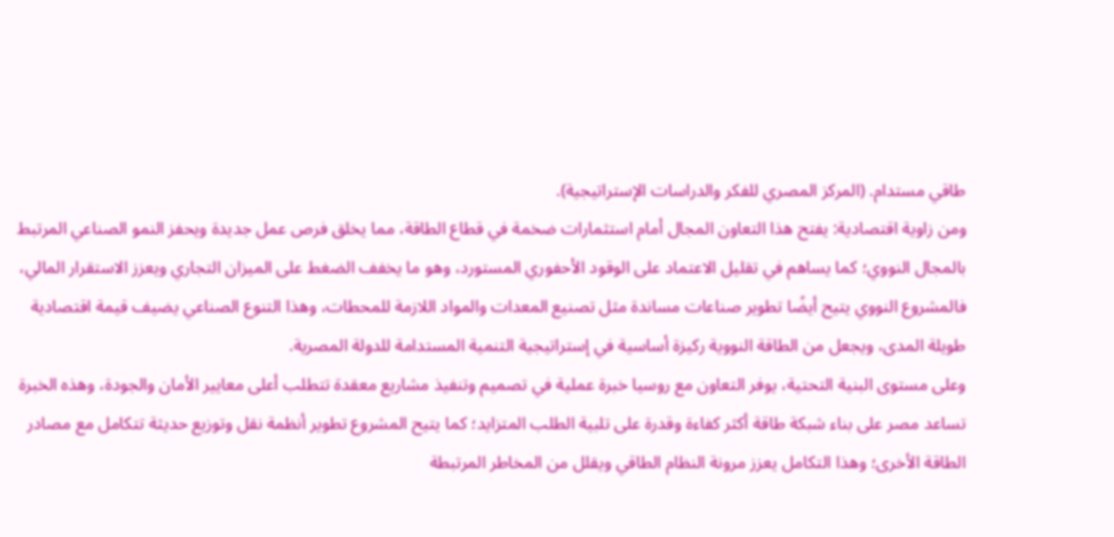طاقي مستدام. (المركز المصري للفكر والدراسات الإستراتيجية).
ومن زاوية اقتصادية: يفتح هذا التعاون المجال أمام استثمارات ضخمة في قطاع الطاقة، مما يخلق فرص عمل جديدة ويحفز النمو الصناعي المرتبط بالمجال النووي؛ كما يساهم في تقليل الاعتماد على الوقود الأحفوري المستورد، وهو ما يخفف الضغط على الميزان التجاري ويعزز الاستقرار المالي، فالمشروع النووي يتيح أيضًا تطوير صناعات مساندة مثل تصنيع المعدات والمواد اللازمة للمحطات، وهذا التنوع الصناعي يضيف قيمة اقتصادية طويلة المدى، ويجعل من الطاقة النووية ركيزة أساسية في إستراتيجية التنمية المستدامة للدولة المصرية.
وعلى مستوى البنية التحتية، يوفر التعاون مع روسيا خبرة عملية في تصميم وتنفيذ مشاريع معقدة تتطلب أعلى معايير الأمان والجودة، وهذه الخبرة تساعد مصر على بناء شبكة طاقة أكثر كفاءة وقدرة على تلبية الطلب المتزايد؛ كما يتيح المشروع تطوير أنظمة نقل وتوزيع حديثة تتكامل مع مصادر الطاقة الأخرى؛ وهذا التكامل يعزز مرونة النظام الطاقي ويقلل من المخاطر المرتبطة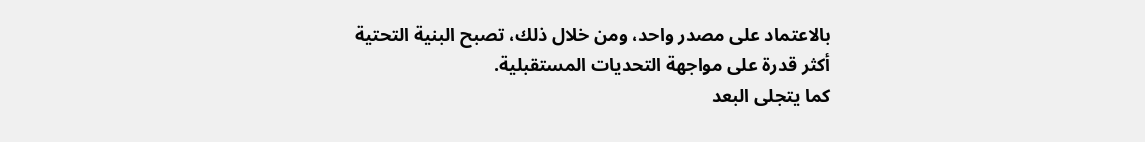بالاعتماد على مصدر واحد، ومن خلال ذلك، تصبح البنية التحتية أكثر قدرة على مواجهة التحديات المستقبلية.
كما يتجلى البعد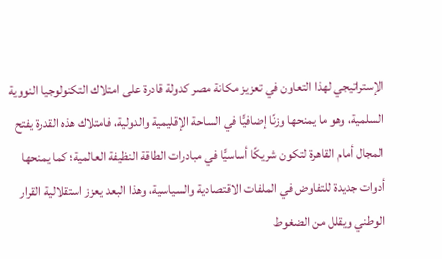الإستراتيجي لهذا التعاون في تعزيز مكانة مصر كدولة قادرة على امتلاك التكنولوجيا النووية السلمية، وهو ما يمنحها وزنًا إضافيًّا في الساحة الإقليمية والدولية، فامتلاك هذه القدرة يفتح المجال أمام القاهرة لتكون شريكًا أساسيًّا في مبادرات الطاقة النظيفة العالمية؛ كما يمنحها أدوات جديدة للتفاوض في الملفات الاقتصادية والسياسية، وهذا البعد يعزز استقلالية القرار الوطني ويقلل من الضغوط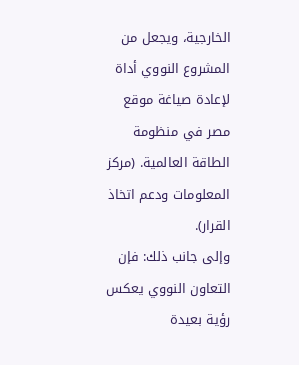الخارجية، ويجعل من المشروع النووي أداة لإعادة صياغة موقع مصر في منظومة الطاقة العالمية. (مركز المعلومات ودعم اتخاذ القرار).
وإلى جانب ذلك: فإن التعاون النووي يعكس رؤية بعيدة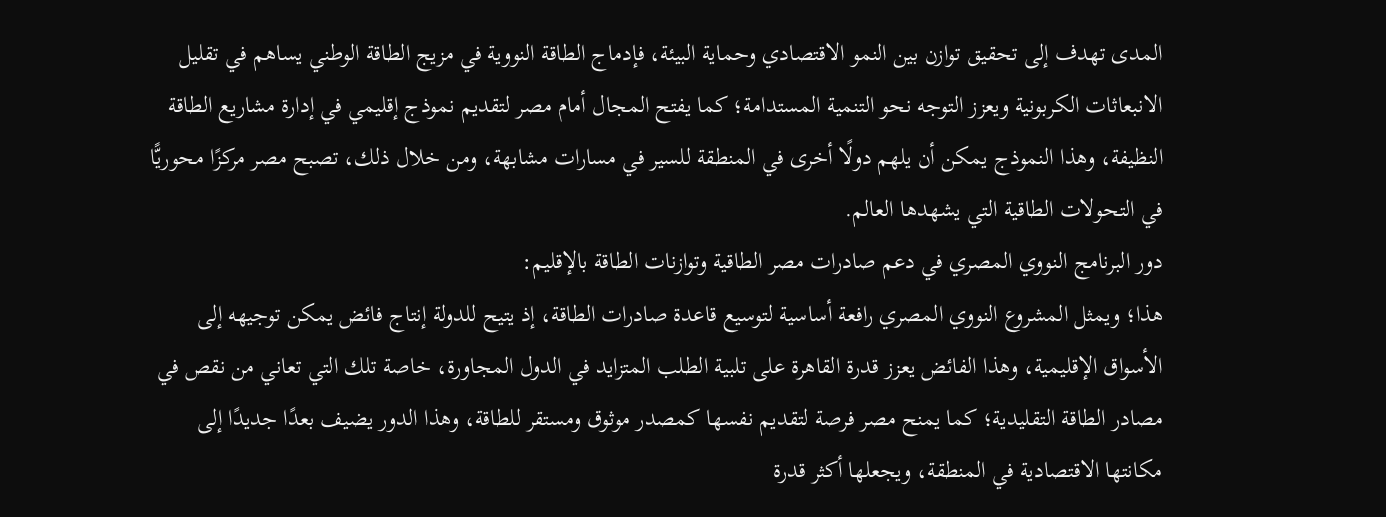المدى تهدف إلى تحقيق توازن بين النمو الاقتصادي وحماية البيئة، فإدماج الطاقة النووية في مزيج الطاقة الوطني يساهم في تقليل الانبعاثات الكربونية ويعزز التوجه نحو التنمية المستدامة؛ كما يفتح المجال أمام مصر لتقديم نموذج إقليمي في إدارة مشاريع الطاقة النظيفة، وهذا النموذج يمكن أن يلهم دولًا أخرى في المنطقة للسير في مسارات مشابهة، ومن خلال ذلك، تصبح مصر مركزًا محوريًّا في التحولات الطاقية التي يشهدها العالم.
دور البرنامج النووي المصري في دعم صادرات مصر الطاقية وتوازنات الطاقة بالإقليم:
هذا؛ ويمثل المشروع النووي المصري رافعة أساسية لتوسيع قاعدة صادرات الطاقة، إذ يتيح للدولة إنتاج فائض يمكن توجيهه إلى الأسواق الإقليمية، وهذا الفائض يعزز قدرة القاهرة على تلبية الطلب المتزايد في الدول المجاورة، خاصة تلك التي تعاني من نقص في مصادر الطاقة التقليدية؛ كما يمنح مصر فرصة لتقديم نفسها كمصدر موثوق ومستقر للطاقة، وهذا الدور يضيف بعدًا جديدًا إلى مكانتها الاقتصادية في المنطقة، ويجعلها أكثر قدرة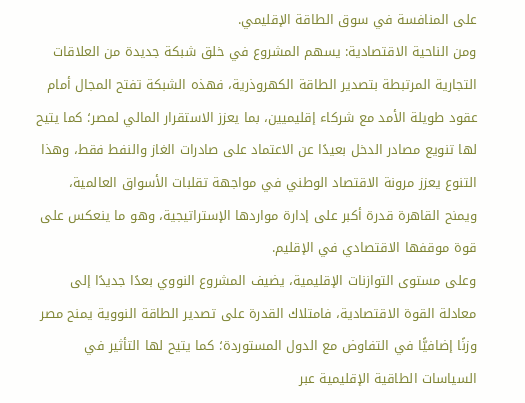على المنافسة في سوق الطاقة الإقليمي.
ومن الناحية الاقتصادية: يسهم المشروع في خلق شبكة جديدة من العلاقات التجارية المرتبطة بتصدير الطاقة الكهروذرية، فهذه الشبكة تفتح المجال أمام عقود طويلة الأمد مع شركاء إقليميين، بما يعزز الاستقرار المالي لمصر؛ كما يتيح لها تنويع مصادر الدخل بعيدًا عن الاعتماد على صادرات الغاز والنفط فقط، وهذا التنوع يعزز مرونة الاقتصاد الوطني في مواجهة تقلبات الأسواق العالمية، ويمنح القاهرة قدرة أكبر على إدارة مواردها الإستراتيجية، وهو ما ينعكس على قوة موقفها الاقتصادي في الإقليم.
وعلى مستوى التوازنات الإقليمية، يضيف المشروع النووي بعدًا جديدًا إلى معادلة القوة الاقتصادية، فامتلاك القدرة على تصدير الطاقة النووية يمنح مصر وزنًا إضافيًّا في التفاوض مع الدول المستوردة؛ كما يتيح لها التأثير في السياسات الطاقية الإقليمية عبر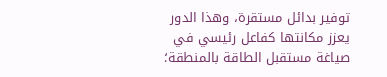توفير بدائل مستقرة، وهذا الدور يعزز مكانتها كفاعل رئيسي في صياغة مستقبل الطاقة بالمنطقة؛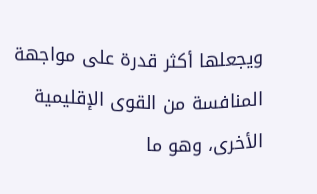ويجعلها أكثر قدرة على مواجهة المنافسة من القوى الإقليمية الأخرى، وهو ما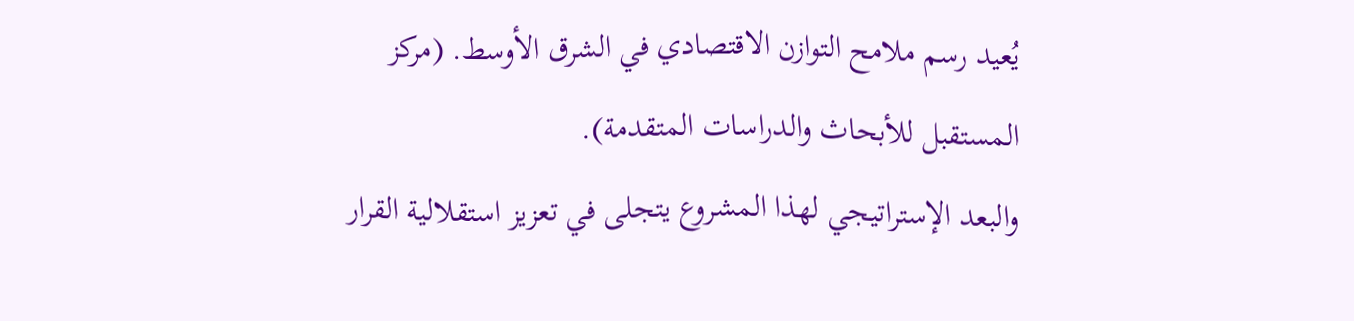يُعيد رسم ملامح التوازن الاقتصادي في الشرق الأوسط. (مركز المستقبل للأبحاث والدراسات المتقدمة).
والبعد الإستراتيجي لهذا المشروع يتجلى في تعزيز استقلالية القرار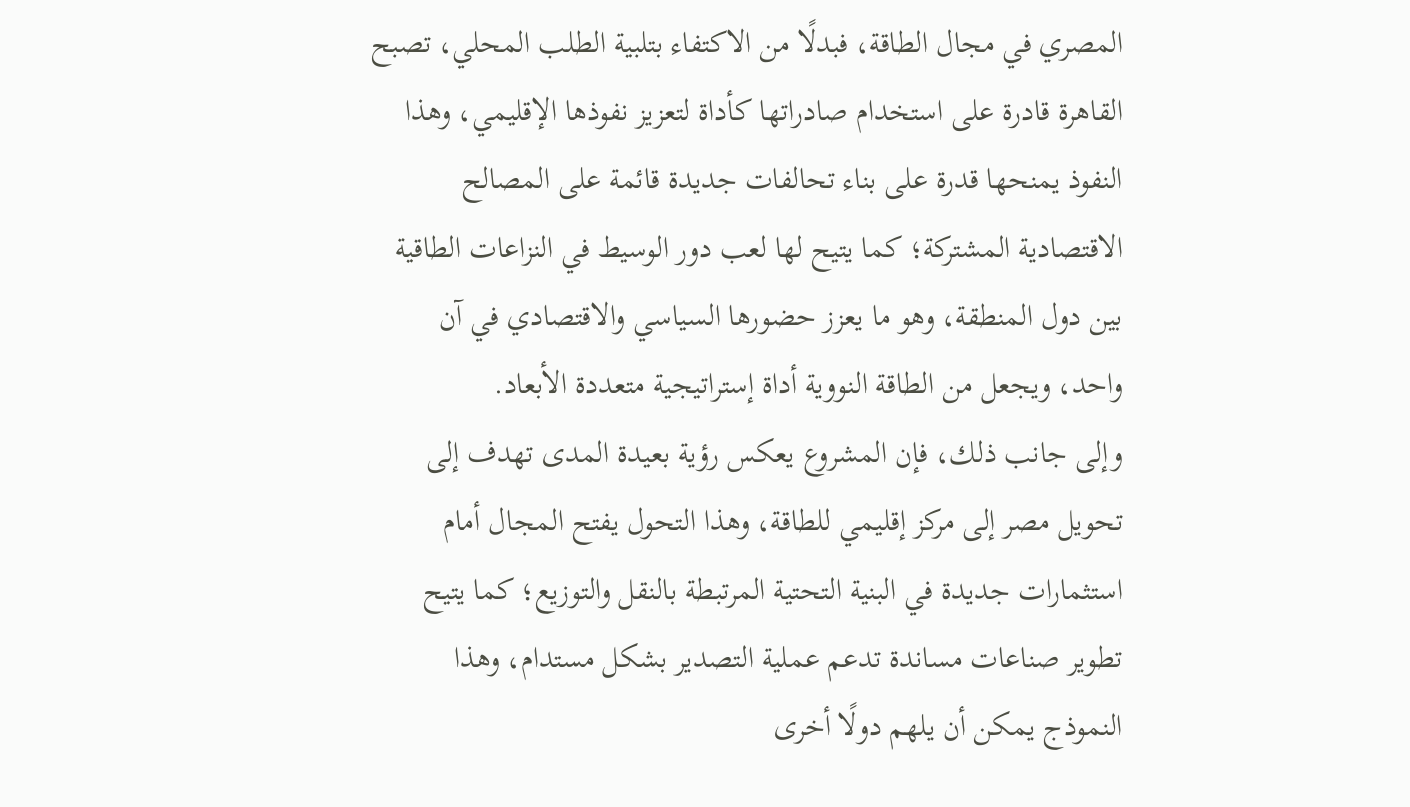المصري في مجال الطاقة، فبدلًا من الاكتفاء بتلبية الطلب المحلي، تصبح القاهرة قادرة على استخدام صادراتها كأداة لتعزيز نفوذها الإقليمي، وهذا النفوذ يمنحها قدرة على بناء تحالفات جديدة قائمة على المصالح الاقتصادية المشتركة؛ كما يتيح لها لعب دور الوسيط في النزاعات الطاقية بين دول المنطقة، وهو ما يعزز حضورها السياسي والاقتصادي في آن واحد، ويجعل من الطاقة النووية أداة إستراتيجية متعددة الأبعاد.
وإلى جانب ذلك، فإن المشروع يعكس رؤية بعيدة المدى تهدف إلى تحويل مصر إلى مركز إقليمي للطاقة، وهذا التحول يفتح المجال أمام استثمارات جديدة في البنية التحتية المرتبطة بالنقل والتوزيع؛ كما يتيح تطوير صناعات مساندة تدعم عملية التصدير بشكل مستدام، وهذا النموذج يمكن أن يلهم دولًا أخرى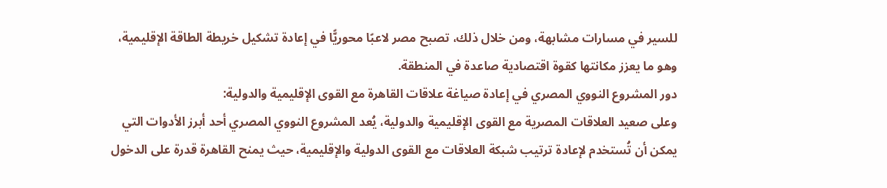للسير في مسارات مشابهة، ومن خلال ذلك، تصبح مصر لاعبًا محوريًّا في إعادة تشكيل خريطة الطاقة الإقليمية، وهو ما يعزز مكانتها كقوة اقتصادية صاعدة في المنطقة.
دور المشروع النووي المصري في إعادة صياغة علاقات القاهرة مع القوى الإقليمية والدولية:
وعلى صعيد العلاقات المصرية مع القوى الإقليمية والدولية، يُعد المشروع النووي المصري أحد أبرز الأدوات التي يمكن أن تُستخدم لإعادة ترتيب شبكة العلاقات مع القوى الدولية والإقليمية، حيث يمنح القاهرة قدرة على الدخول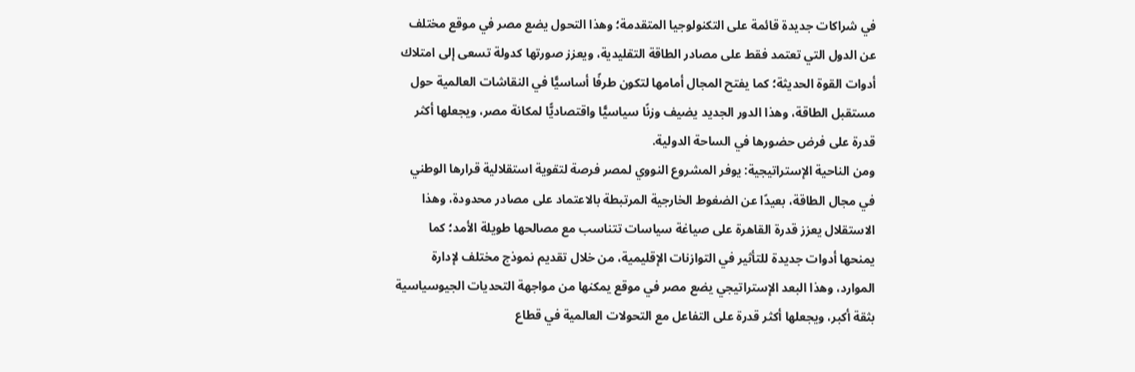في شراكات جديدة قائمة على التكنولوجيا المتقدمة؛ وهذا التحول يضع مصر في موقع مختلف عن الدول التي تعتمد فقط على مصادر الطاقة التقليدية، ويعزز صورتها كدولة تسعى إلى امتلاك أدوات القوة الحديثة؛ كما يفتح المجال أمامها لتكون طرفًا أساسيًّا في النقاشات العالمية حول مستقبل الطاقة، وهذا الدور الجديد يضيف وزنًا سياسيًّا واقتصاديًّا لمكانة مصر، ويجعلها أكثر قدرة على فرض حضورها في الساحة الدولية.
ومن الناحية الإستراتيجية: يوفر المشروع النووي لمصر فرصة لتقوية استقلالية قرارها الوطني في مجال الطاقة، بعيدًا عن الضغوط الخارجية المرتبطة بالاعتماد على مصادر محدودة، وهذا الاستقلال يعزز قدرة القاهرة على صياغة سياسات تتناسب مع مصالحها طويلة الأمد؛ كما يمنحها أدوات جديدة للتأثير في التوازنات الإقليمية، من خلال تقديم نموذج مختلف لإدارة الموارد، وهذا البعد الإستراتيجي يضع مصر في موقع يمكنها من مواجهة التحديات الجيوسياسية بثقة أكبر، ويجعلها أكثر قدرة على التفاعل مع التحولات العالمية في قطاع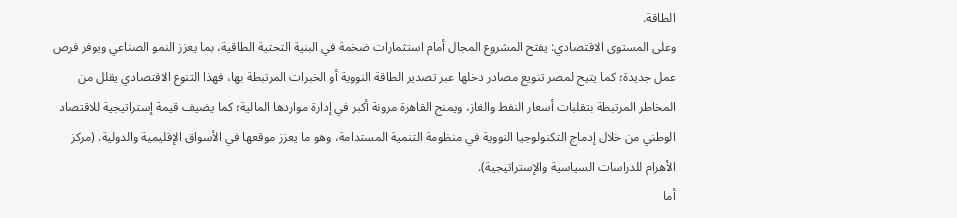الطاقة.
وعلى المستوى الاقتصادي: يفتح المشروع المجال أمام استثمارات ضخمة في البنية التحتية الطاقية، بما يعزز النمو الصناعي ويوفر فرص عمل جديدة؛ كما يتيح لمصر تنويع مصادر دخلها عبر تصدير الطاقة النووية أو الخبرات المرتبطة بها، فهذا التنوع الاقتصادي يقلل من المخاطر المرتبطة بتقلبات أسعار النفط والغاز، ويمنح القاهرة مرونة أكبر في إدارة مواردها المالية؛ كما يضيف قيمة إستراتيجية للاقتصاد الوطني من خلال إدماج التكنولوجيا النووية في منظومة التنمية المستدامة، وهو ما يعزز موقعها في الأسواق الإقليمية والدولية. (مركز الأهرام للدراسات السياسية والإستراتيجية).
أما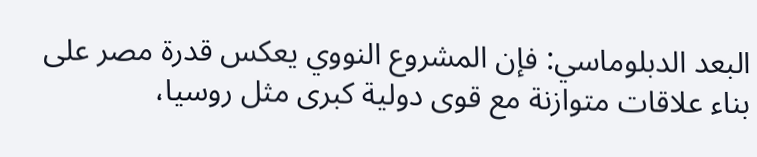البعد الدبلوماسي: فإن المشروع النووي يعكس قدرة مصر على بناء علاقات متوازنة مع قوى دولية كبرى مثل روسيا،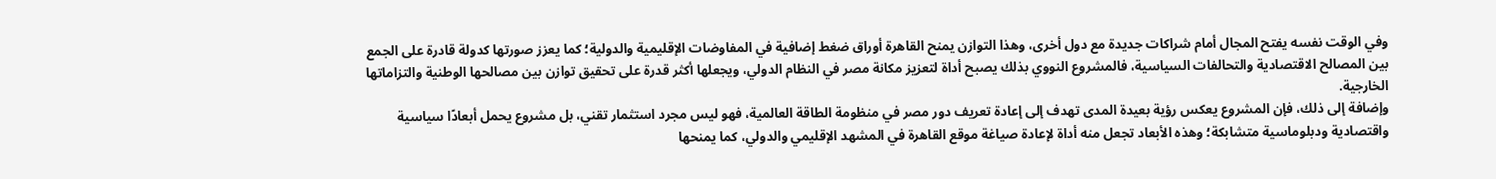وفي الوقت نفسه يفتح المجال أمام شراكات جديدة مع دول أخرى، وهذا التوازن يمنح القاهرة أوراق ضغط إضافية في المفاوضات الإقليمية والدولية؛ كما يعزز صورتها كدولة قادرة على الجمع بين المصالح الاقتصادية والتحالفات السياسية، فالمشروع النووي بذلك يصبح أداة لتعزيز مكانة مصر في النظام الدولي، ويجعلها أكثر قدرة على تحقيق توازن بين مصالحها الوطنية والتزاماتها الخارجية.
وإضافة إلى ذلك، فإن المشروع يعكس رؤية بعيدة المدى تهدف إلى إعادة تعريف دور مصر في منظومة الطاقة العالمية، فهو ليس مجرد استثمار تقني، بل مشروع يحمل أبعادًا سياسية واقتصادية ودبلوماسية متشابكة؛ وهذه الأبعاد تجعل منه أداة لإعادة صياغة موقع القاهرة في المشهد الإقليمي والدولي، كما يمنحها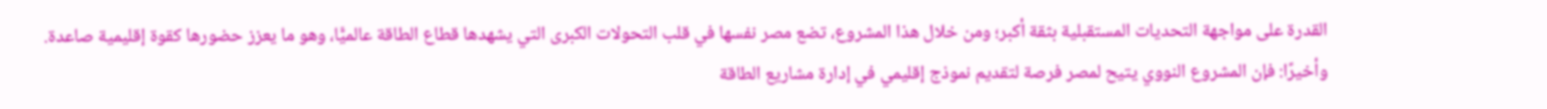القدرة على مواجهة التحديات المستقبلية بثقة أكبر؛ ومن خلال هذا المشروع، تضع مصر نفسها في قلب التحولات الكبرى التي يشهدها قطاع الطاقة عالميًّا، وهو ما يعزز حضورها كقوة إقليمية صاعدة.
وأخيرًا: فإن المشروع النووي يتيح لمصر فرصة لتقديم نموذج إقليمي في إدارة مشاريع الطاقة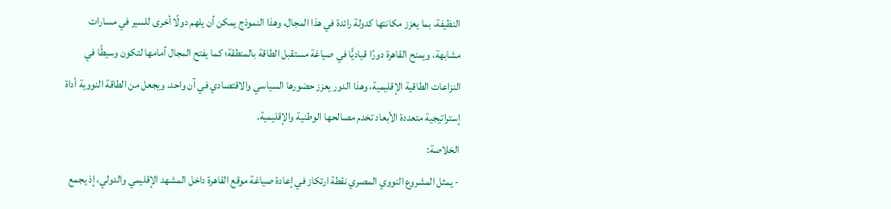النظيفة، بما يعزز مكانتها كدولة رائدة في هذا المجال، وهذا النموذج يمكن أن يلهم دولًا أخرى للسير في مسارات مشابهة، ويمنح القاهرة دورًا قياديًّا في صياغة مستقبل الطاقة بالمنطقة؛ كما يفتح المجال أمامها لتكون وسيطًا في النزاعات الطاقية الإقليمية، وهذا الدور يعزز حضورها السياسي والاقتصادي في آن واحد، ويجعل من الطاقة النووية أداة إستراتيجية متعددة الأبعاد تخدم مصالحها الوطنية والإقليمية.
الخلاصة:
- يمثل المشروع النووي المصري نقطة ارتكاز في إعادة صياغة موقع القاهرة داخل المشهد الإقليمي والدولي، إذ يجمع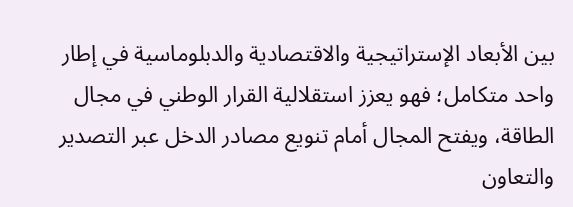بين الأبعاد الإستراتيجية والاقتصادية والدبلوماسية في إطار واحد متكامل؛ فهو يعزز استقلالية القرار الوطني في مجال الطاقة، ويفتح المجال أمام تنويع مصادر الدخل عبر التصدير والتعاون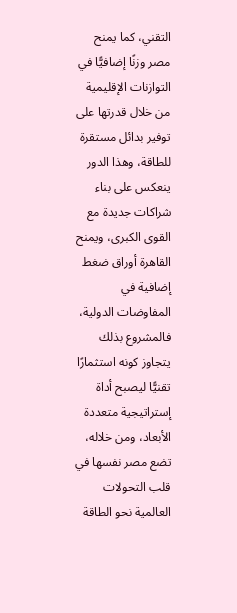التقني، كما يمنح مصر وزنًا إضافيًّا في التوازنات الإقليمية من خلال قدرتها على توفير بدائل مستقرة للطاقة، وهذا الدور ينعكس على بناء شراكات جديدة مع القوى الكبرى، ويمنح القاهرة أوراق ضغط إضافية في المفاوضات الدولية، فالمشروع بذلك يتجاوز كونه استثمارًا تقنيًّا ليصبح أداة إستراتيجية متعددة الأبعاد، ومن خلاله، تضع مصر نفسها في قلب التحولات العالمية نحو الطاقة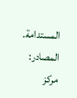المستدامة.
المصادر:
مركز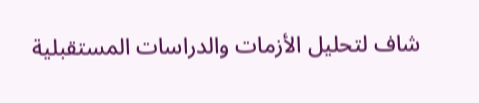شاف لتحليل الأزمات والدراسات المستقبلية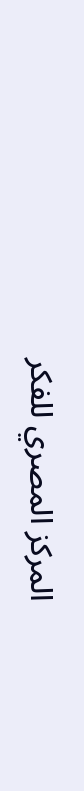المركز المصري للفكر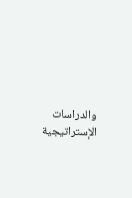والدراسات الإستراتيجية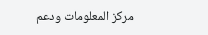مركز المعلومات ودعم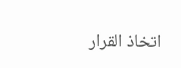اتخاذ القرار